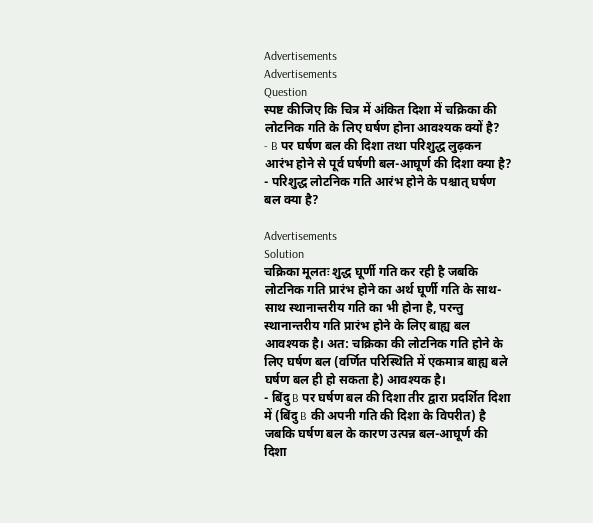Advertisements
Advertisements
Question
स्पष्ट कीजिए कि चित्र में अंकित दिशा में चक्रिका की लोटनिक गति के लिए घर्षण होना आवश्यक क्यों है?
- B पर घर्षण बल की दिशा तथा परिशुद्ध लुढ़कन आरंभ होने से पूर्व घर्षणी बल-आघूर्ण की दिशा क्या है?
- परिशुद्ध लोटनिक गति आरंभ होने के पश्चात् घर्षण बल क्या है?

Advertisements
Solution
चक्रिका मूलतः शुद्ध घूर्णी गति कर रही है जबकि लोटनिक गति प्रारंभ होने का अर्थ घूर्णी गति के साथ-साथ स्थानान्तरीय गति का भी होना है, परन्तु स्थानान्तरीय गति प्रारंभ होने के लिए बाह्य बल आवश्यक है। अत: चक्रिका की लोटनिक गति होने के लिए घर्षण बल (वर्णित परिस्थिति में एकमात्र बाह्य बले घर्षण बल ही हो सकता है) आवश्यक है।
- बिंदु B पर घर्षण बल की दिशा तीर द्वारा प्रदर्शित दिशा में (बिंदु B की अपनी गति की दिशा के विपरीत) है जबकि घर्षण बल के कारण उत्पन्न बल-आघूर्ण की दिशा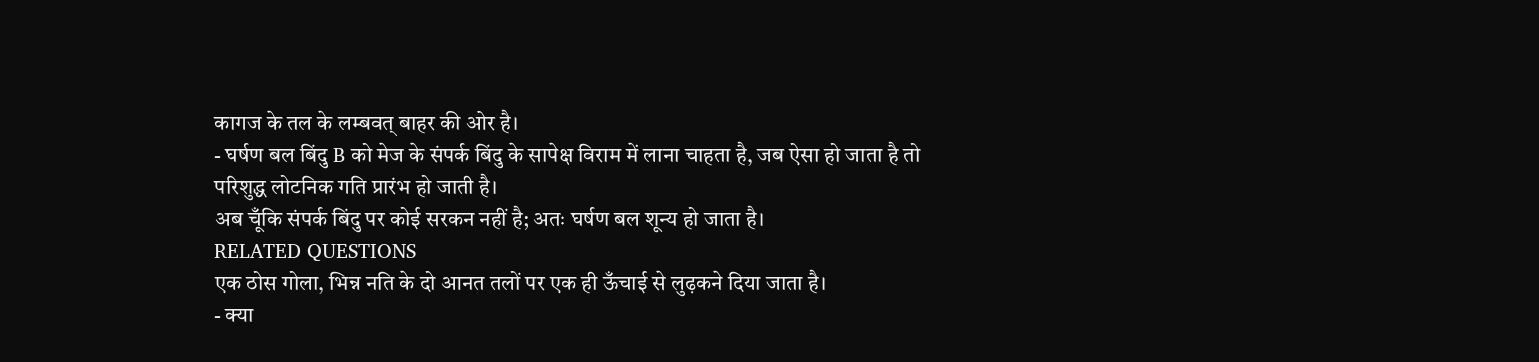कागज के तल के लम्बवत् बाहर की ओर है।
- घर्षण बल बिंदु B को मेज के संपर्क बिंदु के सापेक्ष विराम में लाना चाहता है, जब ऐसा हो जाता है तो परिशुद्ध लोटनिक गति प्रारंभ हो जाती है।
अब चूँकि संपर्क बिंदु पर कोई सरकन नहीं है; अतः घर्षण बल शून्य हो जाता है।
RELATED QUESTIONS
एक ठोस गोला, भिन्न नति के दो आनत तलों पर एक ही ऊँचाई से लुढ़कने दिया जाता है।
- क्या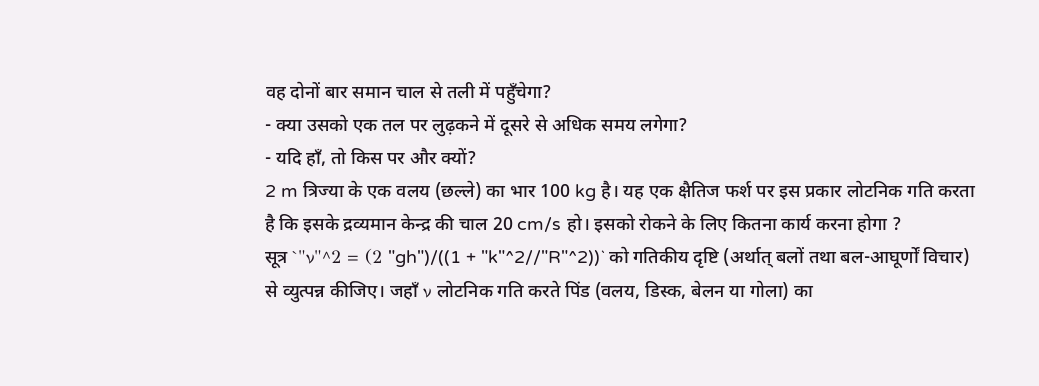वह दोनों बार समान चाल से तली में पहुँचेगा?
- क्या उसको एक तल पर लुढ़कने में दूसरे से अधिक समय लगेगा?
- यदि हाँ, तो किस पर और क्यों?
2 m त्रिज्या के एक वलय (छल्ले) का भार 100 kg है। यह एक क्षैतिज फर्श पर इस प्रकार लोटनिक गति करता है कि इसके द्रव्यमान केन्द्र की चाल 20 cm/s हो। इसको रोकने के लिए कितना कार्य करना होगा ?
सूत्र `"ν"^2 = (2 "gh")/((1 + "k"^2//"R"^2))` को गतिकीय दृष्टि (अर्थात् बलों तथा बल-आघूर्णों विचार) से व्युत्पन्न कीजिए। जहाँ ν लोटनिक गति करते पिंड (वलय, डिस्क, बेलन या गोला) का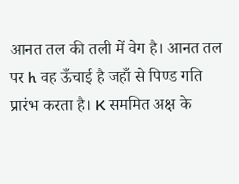आनत तल की तली में वेग है। आनत तल पर h वह ऊँचाई है जहाँ से पिण्ड गति प्रारंभ करता है। K सममित अक्ष के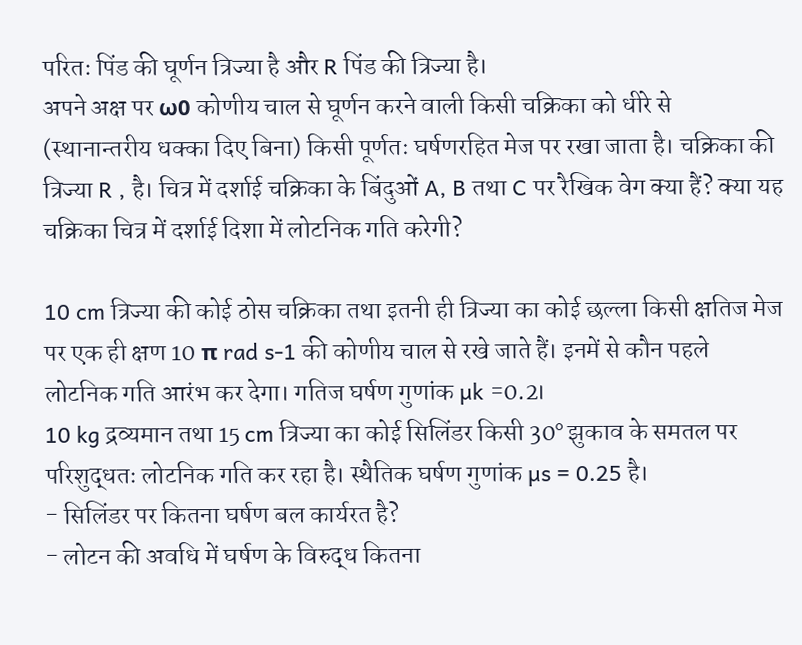परितः पिंड की घूर्णन त्रिज्या है और R पिंड की त्रिज्या है।
अपने अक्ष पर ω0 कोणीय चाल से घूर्णन करने वाली किसी चक्रिका को धीरे से (स्थानान्तरीय धक्का दिए बिना) किसी पूर्णतः घर्षणरहित मेज पर रखा जाता है। चक्रिका की त्रिज्या R , है। चित्र में दर्शाई चक्रिका के बिंदुओं A, B तथा C पर रैखिक वेग क्या हैं? क्या यह चक्रिका चित्र में दर्शाई दिशा में लोटनिक गति करेगी?

10 cm त्रिज्या की कोई ठोस चक्रिका तथा इतनी ही त्रिज्या का कोई छल्ला किसी क्षतिज मेज पर एक ही क्षण 10 π rad s-1 की कोणीय चाल से रखे जाते हैं। इनमें से कौन पहले लोटनिक गति आरंभ कर देगा। गतिज घर्षण गुणांक µk =0.2।
10 kg द्रव्यमान तथा 15 cm त्रिज्या का कोई सिलिंडर किसी 30° झुकाव के समतल पर परिशुद्धतः लोटनिक गति कर रहा है। स्थैतिक घर्षण गुणांक µs = 0.25 है।
- सिलिंडर पर कितना घर्षण बल कार्यरत है?
- लोटन की अवधि में घर्षण के विरुद्ध कितना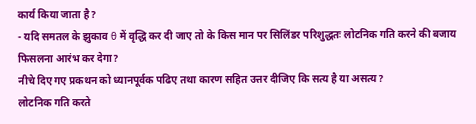कार्य किया जाता है?
- यदि समतल के झुकाव θ में वृद्धि कर दी जाए तो के किस मान पर सिलिंडर परिशुद्धतः लोटनिक गति करने की बजाय फिसलना आरंभ कर देगा?
नीचे दिए गए प्रकथन को ध्यानपूर्वक पढिए तथा कारण सहित उत्तर दीजिए कि सत्य है या असत्य?
लोटनिक गति करते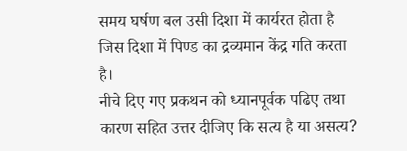समय घर्षण बल उसी दिशा में कार्यरत होता है जिस दिशा में पिण्ड का द्रव्यमान केंद्र गति करता है।
नीचे दिए गए प्रकथन को ध्यानपूर्वक पढिए तथा कारण सहित उत्तर दीजिए कि सत्य है या असत्य?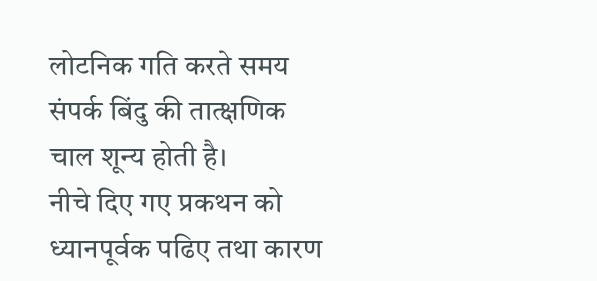लोटनिक गति करते समय संपर्क बिंदु की तात्क्षणिक चाल शून्य होती है।
नीचे दिए गए प्रकथन को ध्यानपूर्वक पढिए तथा कारण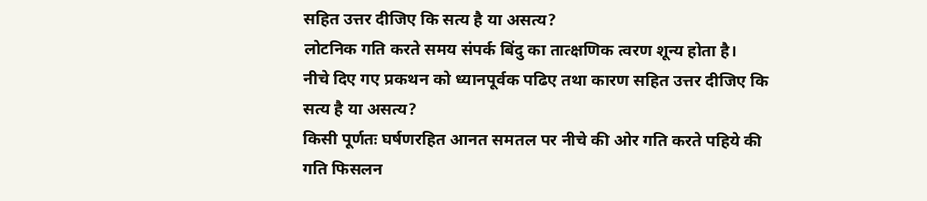सहित उत्तर दीजिए कि सत्य है या असत्य?
लोटनिक गति करते समय संपर्क बिंदु का तात्क्षणिक त्वरण शून्य होता है।
नीचे दिए गए प्रकथन को ध्यानपूर्वक पढिए तथा कारण सहित उत्तर दीजिए कि सत्य है या असत्य?
किसी पूर्णतः घर्षणरहित आनत समतल पर नीचे की ओर गति करते पहिये की गति फिसलन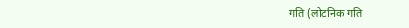गति (लोटनिक गति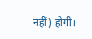नहीं) होगी।